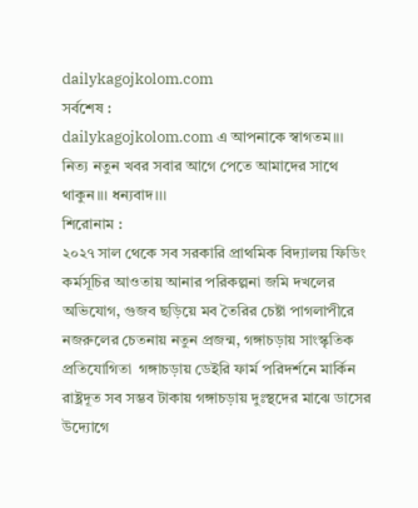dailykagojkolom.com
সর্বশেষ :
dailykagojkolom.com এ আপনাকে স্বাগতম।।। নিত্য নতুন খবর সবার আগে পেতে আমাদের সাথে থাকুন।।। ধন্যবাদ।।।
শিরোনাম :
২০২৭ সাল থেকে সব সরকারি প্রাথমিক বিদ্যালয় ফিডিং কর্মসূচির আওতায় আনার পরিকল্পনা জমি দখলের অভিযোগ, গুজব ছড়িয়ে মব তৈরির চেষ্টা পাগলাপীরে নজরুলের চেতনায় নতুন প্রজন্ম, গঙ্গাচড়ায় সাংস্কৃতিক প্রতিযোগিতা  গঙ্গাচড়ায় ডেইরি ফার্ম পরিদর্শনে মার্কিন রাষ্ট্রদূত সব সম্ভব টাকায় গঙ্গাচড়ায় দুঃস্থদের মাঝে ডাসের উদ্যোগে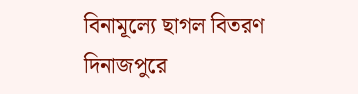বিনামূল্যে ছাগল বিতরণ দিনাজপুরে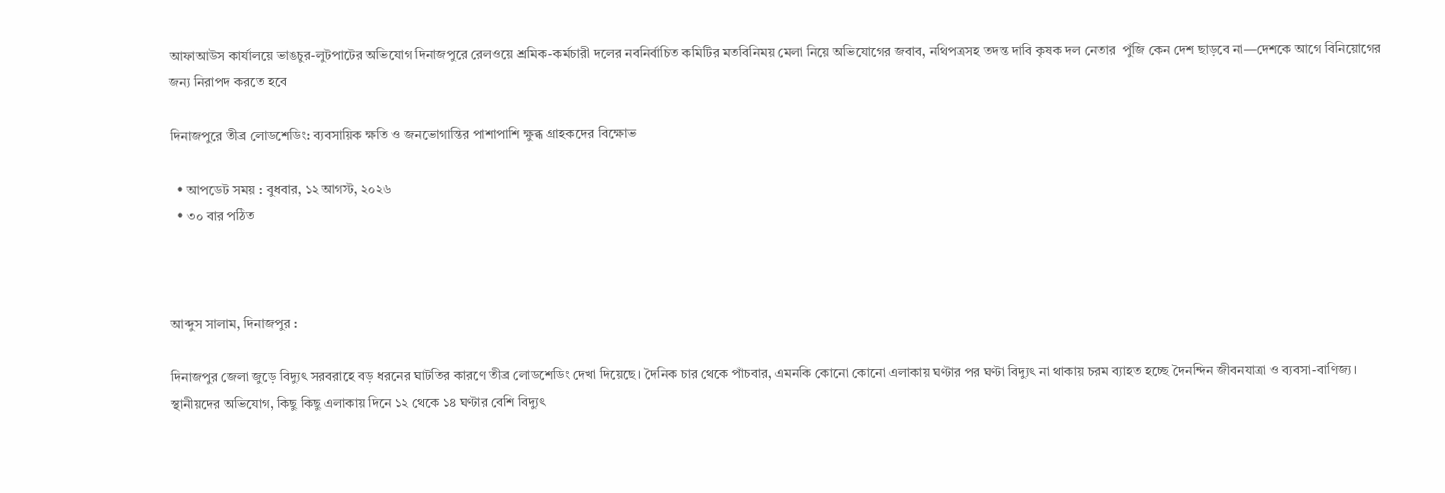আফাআউস কার্যালয়ে ভাঙচুর-লুটপাটের অভিযোগ দিনাজপুরে রেলওয়ে শ্রমিক-কর্মচারী দলের নবনির্বাচিত কমিটির মতবিনিময় মেলা নিয়ে অভিযোগের জবাব, নথিপত্রসহ তদন্ত দাবি কৃষক দল নেতার  পুঁজি কেন দেশ ছাড়বে না—দেশকে আগে বিনিয়োগের জন্য নিরাপদ করতে হবে

দিনাজপুরে তীব্র লোডশেডিং: ব্যবসায়িক ক্ষতি ও জনভোগান্তির পাশাপাশি ক্ষুব্ধ গ্রাহকদের বিক্ষোভ

  • আপডেট সময় : বুধবার, ১২ আগস্ট, ২০২৬
  • ৩০ বার পঠিত



আব্দুস সালাম, দিনাজপুর :

দিনাজপুর জেলা জুড়ে বিদ্যুৎ সরবরাহে বড় ধরনের ঘাটতির কারণে তীব্র লোডশেডিং দেখা দিয়েছে। দৈনিক চার থেকে পাঁচবার, এমনকি কোনো কোনো এলাকায় ঘণ্টার পর ঘণ্টা বিদ্যুৎ না থাকায় চরম ব্যাহত হচ্ছে দৈনন্দিন জীবনযাত্রা ও ব্যবসা-বাণিজ্য। স্থানীয়দের অভিযোগ, কিছু কিছু এলাকায় দিনে ১২ থেকে ১৪ ঘণ্টার বেশি বিদ্যুৎ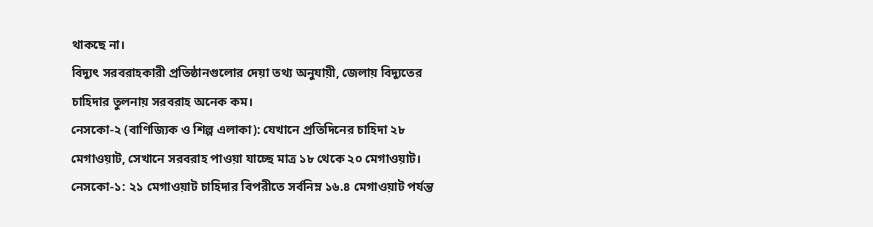থাকছে না।
বিদ্যুৎ সরবরাহকারী প্রতিষ্ঠানগুলোর দেয়া তথ্য অনুযায়ী, জেলায় বিদ্যুতের চাহিদার তুলনায় সরবরাহ অনেক কম।
নেসকো-২ (বাণিজ্যিক ও শিল্প এলাকা): যেখানে প্রতিদিনের চাহিদা ২৮ মেগাওয়াট, সেখানে সরবরাহ পাওয়া যাচ্ছে মাত্র ১৮ থেকে ২০ মেগাওয়াট।
নেসকো-১: ২১ মেগাওয়াট চাহিদার বিপরীতে সর্বনিম্ন ১৬.৪ মেগাওয়াট পর্যন্ত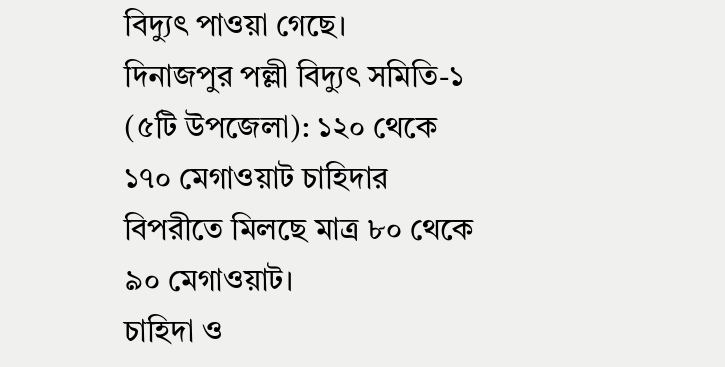বিদ্যুৎ পাওয়া গেছে।
দিনাজপুর পল্লী বিদ্যুৎ সমিতি-১ (৫টি উপজেলা): ১২০ থেকে ১৭০ মেগাওয়াট চাহিদার বিপরীতে মিলছে মাত্র ৮০ থেকে ৯০ মেগাওয়াট।
চাহিদা ও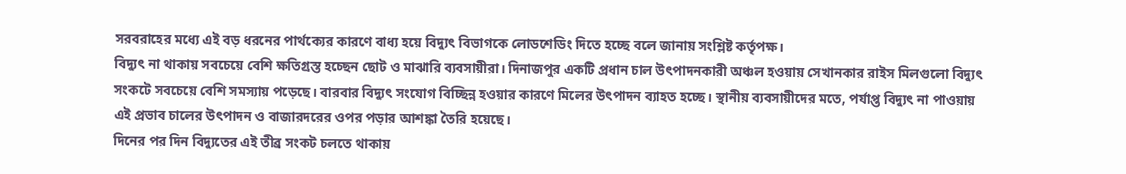সরবরাহের মধ্যে এই বড় ধরনের পার্থক্যের কারণে বাধ্য হয়ে বিদ্যুৎ বিভাগকে লোডশেডিং দিতে হচ্ছে বলে জানায় সংশ্লিষ্ট কর্তৃপক্ষ।
বিদ্যুৎ না থাকায় সবচেয়ে বেশি ক্ষতিগ্রস্ত হচ্ছেন ছোট ও মাঝারি ব্যবসায়ীরা। দিনাজপুর একটি প্রধান চাল উৎপাদনকারী অঞ্চল হওয়ায় সেখানকার রাইস মিলগুলো বিদ্যুৎ সংকটে সবচেয়ে বেশি সমস্যায় পড়েছে। বারবার বিদ্যুৎ সংযোগ বিচ্ছিন্ন হওয়ার কারণে মিলের উৎপাদন ব্যাহত হচ্ছে। স্থানীয় ব্যবসায়ীদের মতে, পর্যাপ্ত বিদ্যুৎ না পাওয়ায় এই প্রভাব চালের উৎপাদন ও বাজারদরের ওপর পড়ার আশঙ্কা তৈরি হয়েছে।
দিনের পর দিন বিদ্যুতের এই তীব্র সংকট চলতে থাকায়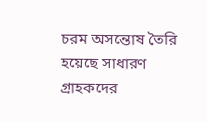চরম অসন্তোষ তৈরি হয়েছে সাধারণ গ্রাহকদের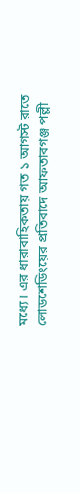মধ্যে। এর ধারাবাহিকতায় গত ১ আগস্ট রাতে লোডশেডিংয়ের প্রতিবাদে আফতাবগঞ্জ পল্লী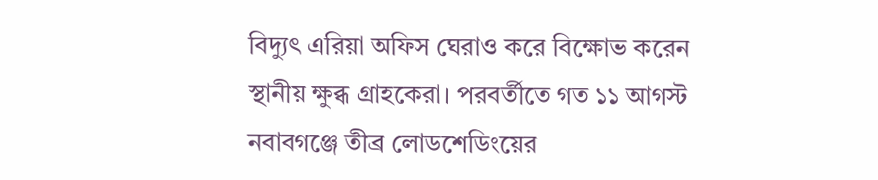বিদ্যুৎ এরিয়া অফিস ঘেরাও করে বিক্ষোভ করেন স্থানীয় ক্ষুব্ধ গ্রাহকেরা। পরবর্তীতে গত ১১ আগস্ট নবাবগঞ্জে তীব্র লোডশেডিংয়ের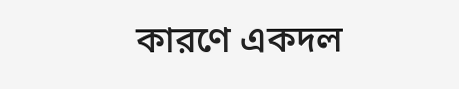কারণে একদল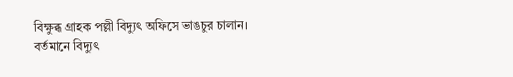বিক্ষুব্ধ গ্রাহক পল্লী বিদ্যুৎ অফিসে ভাঙচুর চালান।
বর্তমানে বিদ্যুৎ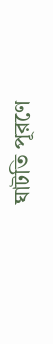ঘাটতি পূরণে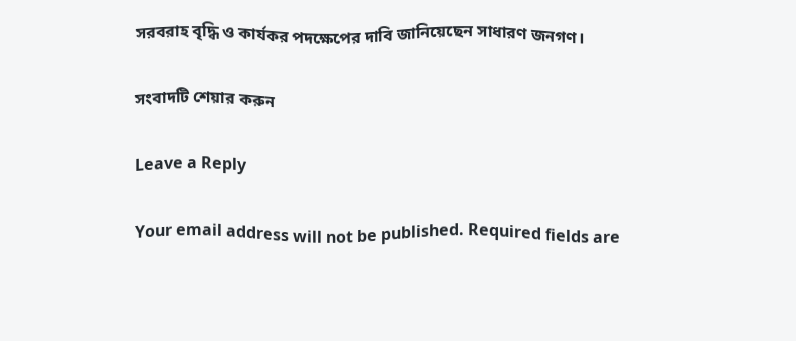সরবরাহ বৃদ্ধি ও কার্যকর পদক্ষেপের দাবি জানিয়েছেন সাধারণ জনগণ।

সংবাদটি শেয়ার করুন

Leave a Reply

Your email address will not be published. Required fields are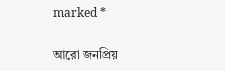marked *

আরো জনপ্রিয়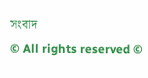সংবাদ
© All rights reserved ©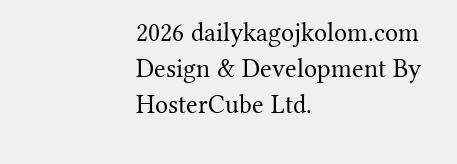2026 dailykagojkolom.com
Design & Development By HosterCube Ltd.